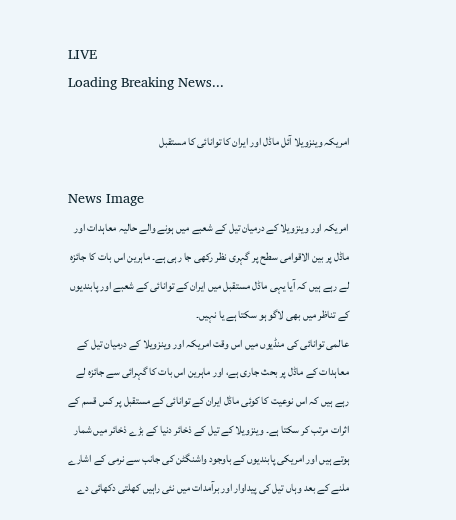LIVE
Loading Breaking News...

امریکہ وینزویلا آئل ماڈل اور ایران کا توانائی کا مستقبل

News Image
امریکہ اور وینزویلا کے درمیان تیل کے شعبے میں ہونے والے حالیہ معاہدات اور ماڈل پر بین الاقوامی سطح پر گہری نظر رکھی جا رہی ہے۔ ماہرین اس بات کا جائزہ لے رہے ہیں کہ آیا یہی ماڈل مستقبل میں ایران کے توانائی کے شعبے اور پابندیوں کے تناظر میں بھی لاگو ہو سکتا ہے یا نہیں۔
عالمی توانائی کی منڈیوں میں اس وقت امریکہ اور وینزویلا کے درمیان تیل کے معاہدات کے ماڈل پر بحث جاری ہے، اور ماہرین اس بات کا گہرائی سے جائزہ لے رہے ہیں کہ اس نوعیت کا کوئی ماڈل ایران کے توانائی کے مستقبل پر کس قسم کے اثرات مرتب کر سکتا ہے۔ وینزویلا کے تیل کے ذخائر دنیا کے بڑے ذخائر میں شمار ہوتے ہیں اور امریکی پابندیوں کے باوجود واشنگٹن کی جانب سے نرمی کے اشارے ملنے کے بعد وہاں تیل کی پیداوار اور برآمدات میں نئی راہیں کھلتی دکھائی دے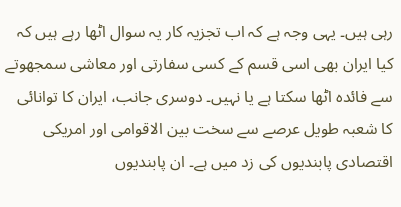رہی ہیں۔ یہی وجہ ہے کہ اب تجزیہ کار یہ سوال اٹھا رہے ہیں کہ کیا ایران بھی اسی قسم کے کسی سفارتی اور معاشی سمجھوتے سے فائدہ اٹھا سکتا ہے یا نہیں۔ دوسری جانب، ایران کا توانائی کا شعبہ طویل عرصے سے سخت بین الاقوامی اور امریکی اقتصادی پابندیوں کی زد میں ہے۔ ان پابندیوں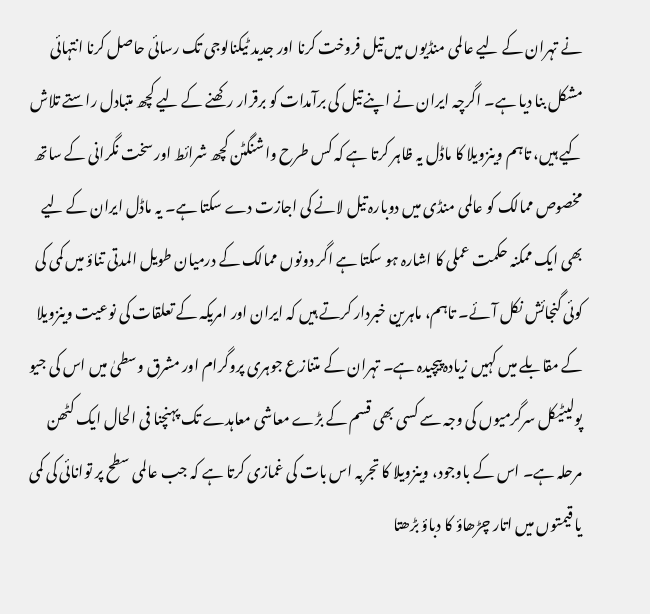نے تہران کے لیے عالمی منڈیوں میں تیل فروخت کرنا اور جدید ٹیکنالوجی تک رسائی حاصل کرنا انتہائی مشکل بنا دیا ہے۔ اگرچہ ایران نے اپنے تیل کی برآمدات کو برقرار رکھنے کے لیے کچھ متبادل راستے تلاش کیے ہیں، تاہم وینزویلا کا ماڈل یہ ظاہر کرتا ہے کہ کس طرح واشنگٹن کچھ شرائط اور سخت نگرانی کے ساتھ مخصوص ممالک کو عالمی منڈی میں دوبارہ تیل لانے کی اجازت دے سکتا ہے۔ یہ ماڈل ایران کے لیے بھی ایک ممکنہ حکمت عملی کا اشارہ ہو سکتا ہے اگر دونوں ممالک کے درمیان طویل المدتی تناؤ میں کمی کی کوئی گنجائش نکل آئے۔ تاہم، ماہرین خبردار کرتے ہیں کہ ایران اور امریکہ کے تعلقات کی نوعیت وینزویلا کے مقابلے میں کہیں زیادہ پیچیدہ ہے۔ تہران کے متنازع جوہری پروگرام اور مشرق وسطیٰ میں اس کی جیو پولیٹیکل سرگرمیوں کی وجہ سے کسی بھی قسم کے بڑے معاشی معاہدے تک پہنچنا فی الحال ایک کٹھن مرحلہ ہے۔ اس کے باوجود، وینزویلا کا تجربہ اس بات کی غمازی کرتا ہے کہ جب عالمی سطح پر توانائی کی کمی یا قیمتوں میں اتار چڑھاؤ کا دباؤ بڑھتا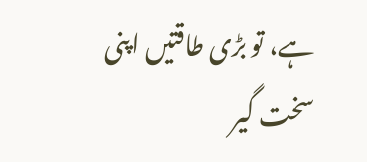ہے، تو بڑی طاقتیں اپنی سخت گیر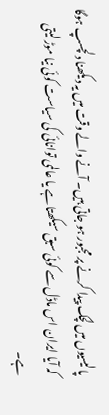پالیسیوں میں لچک پیدا کرنے پر مجبور ہو جاتی ہیں۔ آنے والے وقت میں یہ دیکھنا دلچسپ ہوگا کہ آیا ایران اس ماڈل سے کوئی سبق سیکھتا ہے یا عالمی توانائی کی سیاست کوئی نیا موڑ لیتی ہے۔